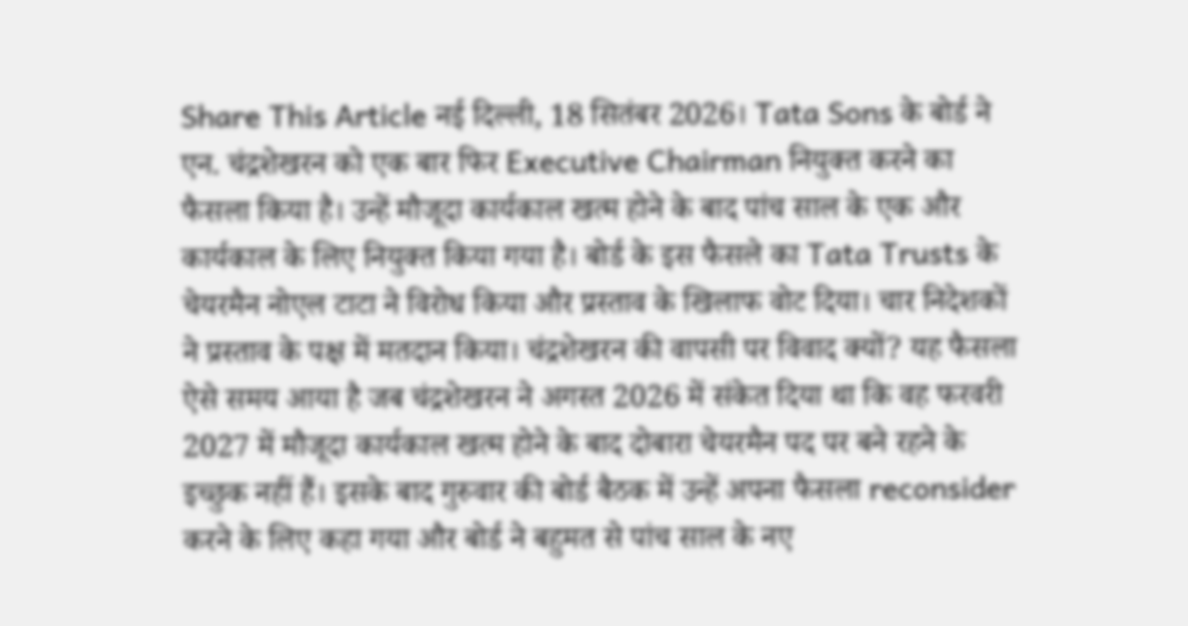Share This Article नई दिल्ली, 18 सितंबर 2026। Tata Sons के बोर्ड ने एन. चंद्रशेखरन को एक बार फिर Executive Chairman नियुक्त करने का फैसला किया है। उन्हें मौजूदा कार्यकाल खत्म होने के बाद पांच साल के एक और कार्यकाल के लिए नियुक्त किया गया है। बोर्ड के इस फैसले का Tata Trusts के चेयरमैन नोएल टाटा ने विरोध किया और प्रस्ताव के खिलाफ वोट दिया। चार निदेशकों ने प्रस्ताव के पक्ष में मतदान किया। चंद्रशेखरन की वापसी पर विवाद क्यों? यह फैसला ऐसे समय आया है जब चंद्रशेखरन ने अगस्त 2026 में संकेत दिया था कि वह फरवरी 2027 में मौजूदा कार्यकाल खत्म होने के बाद दोबारा चेयरमैन पद पर बने रहने के इच्छुक नहीं हैं। इसके बाद गुरुवार की बोर्ड बैठक में उन्हें अपना फैसला reconsider करने के लिए कहा गया और बोर्ड ने बहुमत से पांच साल के नए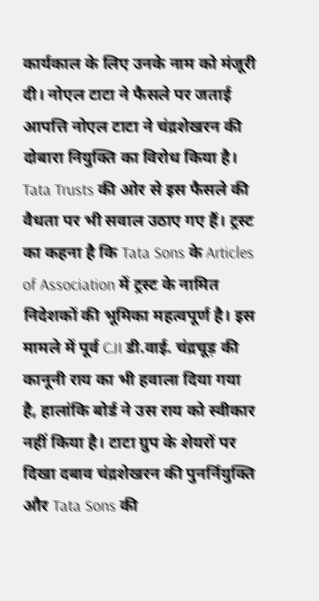कार्यकाल के लिए उनके नाम को मंजूरी दी। नोएल टाटा ने फैसले पर जताई आपत्ति नोएल टाटा ने चंद्रशेखरन की दोबारा नियुक्ति का विरोध किया है। Tata Trusts की ओर से इस फैसले की वैधता पर भी सवाल उठाए गए हैं। ट्रस्ट का कहना है कि Tata Sons के Articles of Association में ट्रस्ट के नामित निदेशकों की भूमिका महत्वपूर्ण है। इस मामले में पूर्व CJI डी.वाई. चंद्रचूड़ की कानूनी राय का भी हवाला दिया गया है, हालांकि बोर्ड ने उस राय को स्वीकार नहीं किया है। टाटा ग्रुप के शेयरों पर दिखा दबाव चंद्रशेखरन की पुनर्नियुक्ति और Tata Sons की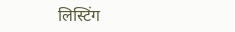लिस्टिंग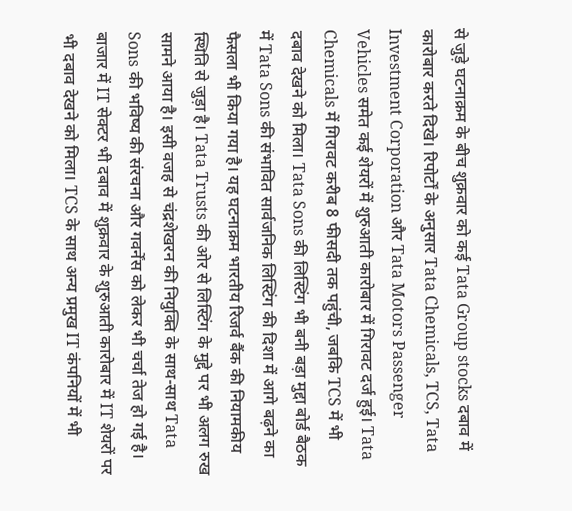से जुड़े घटनाक्रम के बीच शुक्रवार को कई Tata Group stocks दबाव में कारोबार करते दिखे। रिपोर्टों के अनुसार Tata Chemicals, TCS, Tata Investment Corporation और Tata Motors Passenger Vehicles समेत कई शेयरों में शुरुआती कारोबार में गिरावट दर्ज हुई। Tata Chemicals में गिरावट करीब 8 फीसदी तक पहुंची, जबकि TCS में भी दबाव देखने को मिला। Tata Sons की लिस्टिंग भी बनी बड़ा मुद्दा बोर्ड बैठक में Tata Sons की संभावित सार्वजनिक लिस्टिंग की दिशा में आगे बढ़ने का फैसला भी किया गया है। यह घटनाक्रम भारतीय रिजर्व बैंक की नियामकीय स्थिति से जुड़ा है। Tata Trusts की ओर से लिस्टिंग के मुद्दे पर भी अलग रुख सामने आया है। इसी वजह से चंद्रशेखरन की नियुक्ति के साथ-साथ Tata Sons की भविष्य की संरचना और गवर्नेंस को लेकर भी चर्चा तेज हो गई है। बाजार में IT सेक्टर भी दबाव में शुक्रवार के शुरुआती कारोबार में IT शेयरों पर भी दबाव देखने को मिला। TCS के साथ अन्य प्रमुख IT कंपनियों में भी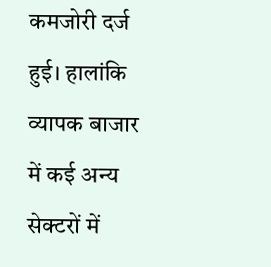कमजोरी दर्ज हुई। हालांकि व्यापक बाजार में कई अन्य सेक्टरों में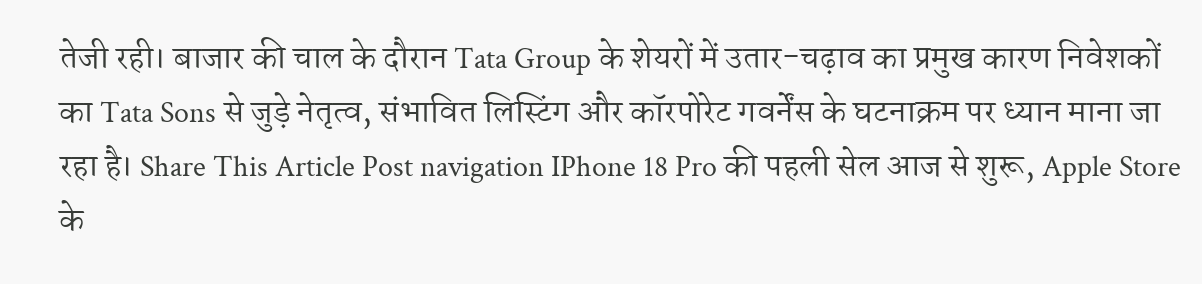तेजी रही। बाजार की चाल के दौरान Tata Group के शेयरों में उतार-चढ़ाव का प्रमुख कारण निवेशकों का Tata Sons से जुड़े नेतृत्व, संभावित लिस्टिंग और कॉरपोरेट गवर्नेंस के घटनाक्रम पर ध्यान माना जा रहा है। Share This Article Post navigation IPhone 18 Pro की पहली सेल आज से शुरू, Apple Store के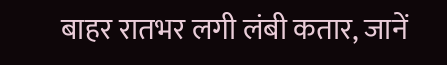बाहर रातभर लगी लंबी कतार, जानें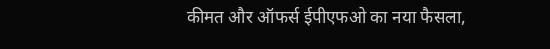कीमत और ऑफर्स ईपीएफओ का नया फैसला,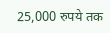25,000 रुपये तक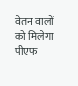वेतन वालों को मिलेगा पीएफ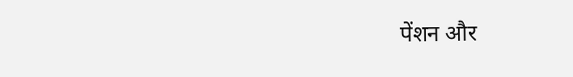पेंशन और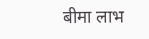बीमा लाभ